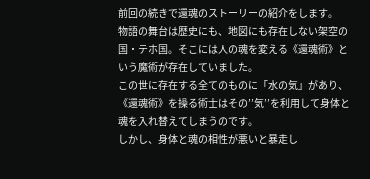前回の続きで還魂のストーリーの紹介をします。
物語の舞台は歴史にも、地図にも存在しない架空の国・テホ国。そこには人の魂を変える《還魂術》という魔術が存在していました。
この世に存在する全てのものに「水の気」があり、《還魂術》を操る術士はその’’気’’を利用して身体と魂を入れ替えてしまうのです。
しかし、身体と魂の相性が悪いと暴走し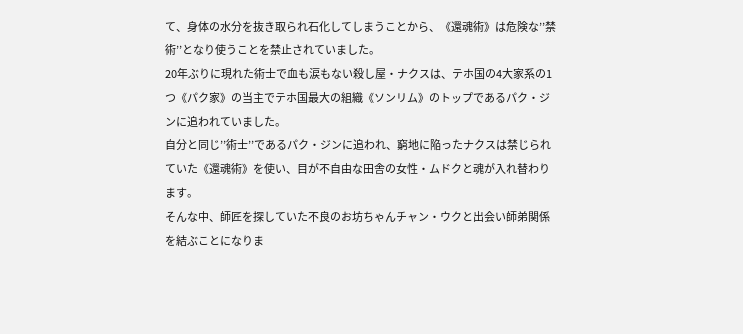て、身体の水分を抜き取られ石化してしまうことから、《還魂術》は危険な’’禁術’’となり使うことを禁止されていました。
20年ぶりに現れた術士で血も涙もない殺し屋・ナクスは、テホ国の4大家系の1つ《パク家》の当主でテホ国最大の組織《ソンリム》のトップであるパク・ジンに追われていました。
自分と同じ’’術士’’であるパク・ジンに追われ、窮地に陥ったナクスは禁じられていた《還魂術》を使い、目が不自由な田舎の女性・ムドクと魂が入れ替わります。
そんな中、師匠を探していた不良のお坊ちゃんチャン・ウクと出会い師弟関係を結ぶことになりま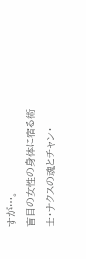すが…。
盲目の女性の身体に宿る術士・ナクスの魂とチャン・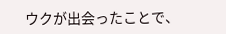ウクが出会ったことで、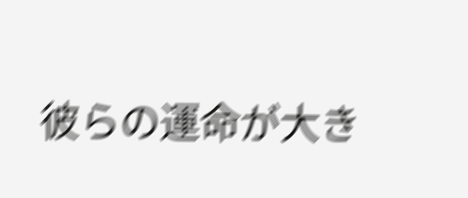彼らの運命が大き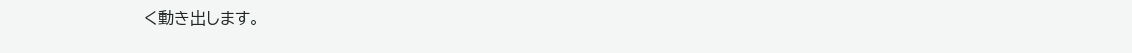く動き出します。